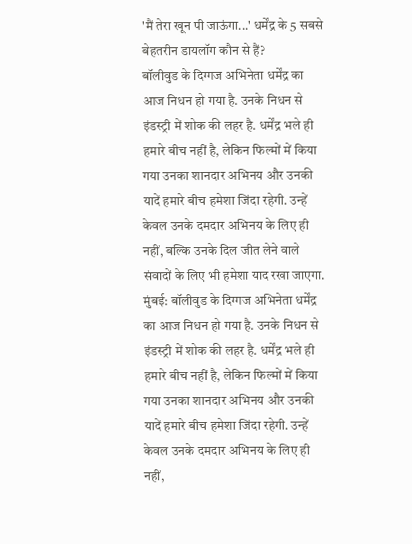'मैं तेरा खून पी जाऊंगा...' धर्मेंद्र के 5 सबसे बेहतरीन डायलॉग कौन से हैं?
बॉलीवुड के दिग्गज अभिनेता धर्मेंद्र का आज निधन हो गया है. उनके निधन से इंडस्ट्री में शोक की लहर है. धर्मेंद्र भले ही हमारे बीच नहीं है, लेकिन फिल्मों में किया गया उनका शानदार अभिनय और उनकी यादें हमारे बीच हमेशा जिंदा रहेगी. उन्हें केवल उनके दमदार अभिनय के लिए ही नहीं, बल्कि उनके दिल जीत लेने वाले संवादों के लिए भी हमेशा याद रखा जाएगा.
मुंबई: बॉलीवुड के दिग्गज अभिनेता धर्मेंद्र का आज निधन हो गया है. उनके निधन से इंडस्ट्री में शोक की लहर है. धर्मेंद्र भले ही हमारे बीच नहीं है, लेकिन फिल्मों में किया गया उनका शानदार अभिनय और उनकी यादें हमारे बीच हमेशा जिंदा रहेगी. उन्हें केवल उनके दमदार अभिनय के लिए ही नहीं,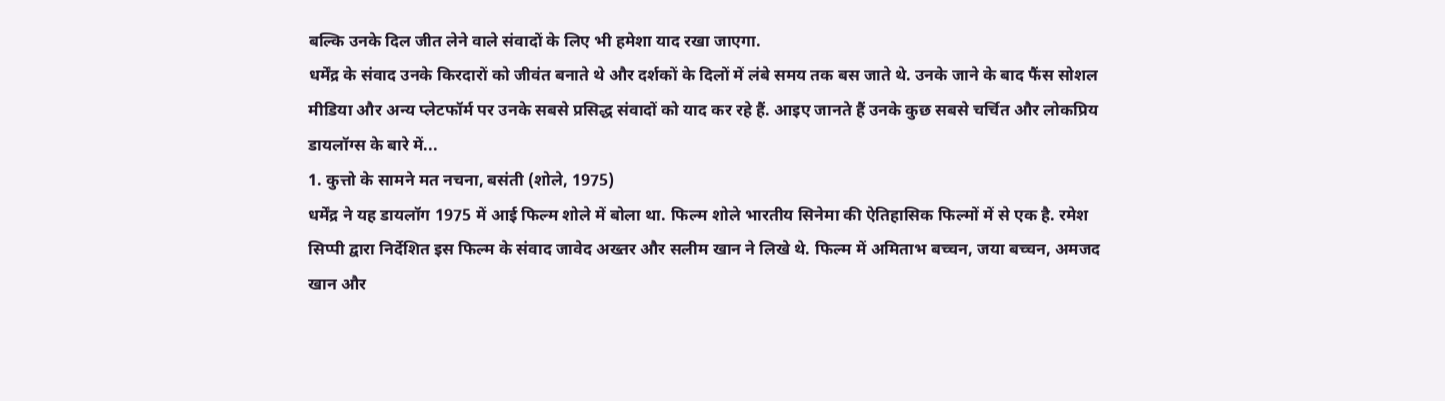बल्कि उनके दिल जीत लेने वाले संवादों के लिए भी हमेशा याद रखा जाएगा.
धर्मेंद्र के संवाद उनके किरदारों को जीवंत बनाते थे और दर्शकों के दिलों में लंबे समय तक बस जाते थे. उनके जाने के बाद फैंस सोशल मीडिया और अन्य प्लेटफॉर्म पर उनके सबसे प्रसिद्ध संवादों को याद कर रहे हैं. आइए जानते हैं उनके कुछ सबसे चर्चित और लोकप्रिय डायलॉग्स के बारे में...
1. कुत्तो के सामने मत नचना, बसंती (शोले, 1975)
धर्मेंद्र ने यह डायलॉग 1975 में आई फिल्म शोले में बोला था. फिल्म शोले भारतीय सिनेमा की ऐतिहासिक फिल्मों में से एक है. रमेश सिप्पी द्वारा निर्देशित इस फिल्म के संवाद जावेद अख्तर और सलीम खान ने लिखे थे. फिल्म में अमिताभ बच्चन, जया बच्चन, अमजद खान और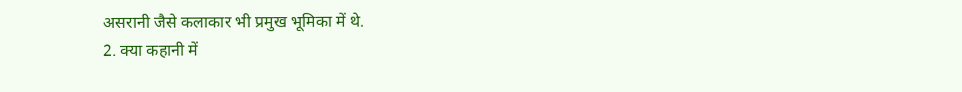असरानी जैसे कलाकार भी प्रमुख भूमिका में थे.
2. क्या कहानी में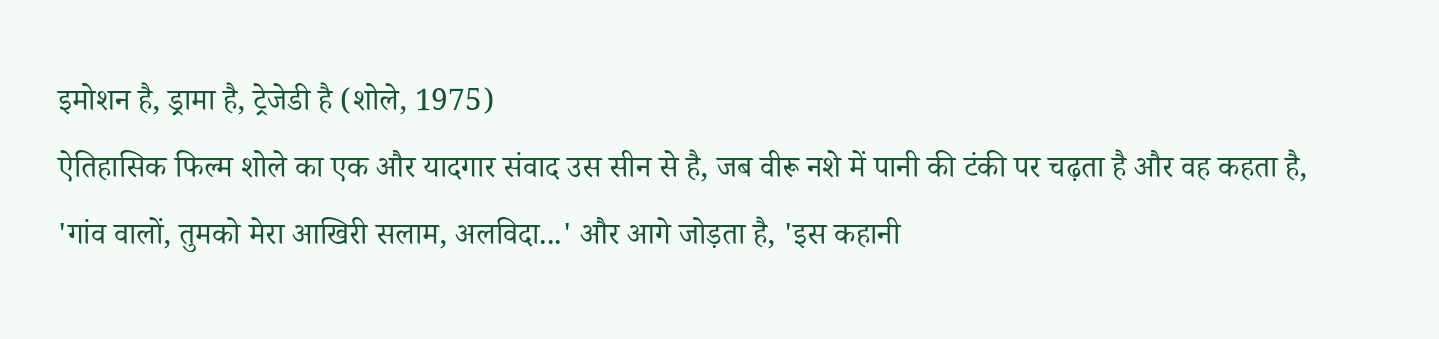इमोशन है, ड्रामा है, ट्रेजेडी है (शोले, 1975)
ऐतिहासिक फिल्म शोले का एक और यादगार संवाद उस सीन से है, जब वीरू नशे में पानी की टंकी पर चढ़ता है और वह कहता है, 'गांव वालों, तुमको मेरा आखिरी सलाम, अलविदा...' और आगे जोड़ता है, 'इस कहानी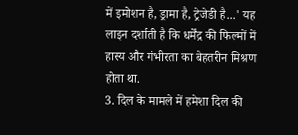में इमोशन है, ड्रामा है, ट्रेजेडी है...' यह लाइन दर्शाती है कि धर्मेंद्र की फिल्मों में हास्य और गंभीरता का बेहतरीन मिश्रण होता था.
3. दिल के मामले में हमेशा दिल की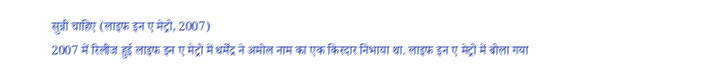सुन्नी चाहिए (लाइफ इन ए मेट्रो, 2007)
2007 में रिलीज हुई लाइफ इन ए मेट्रो में धर्मेंद्र ने अमोल नाम का एक किरदार निभाया था. लाइफ इन ए मेट्रो में बोला गया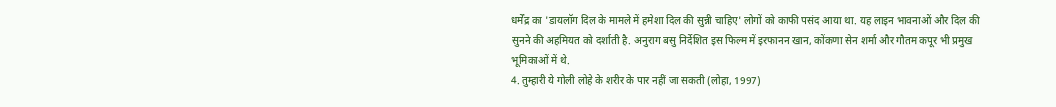धर्मेंद्र का 'डायलॉग दिल के मामले में हमेशा दिल की सुन्नी चाहिए' लोगों को काफी पसंद आया था. यह लाइन भावनाओं और दिल की सुनने की अहमियत को दर्शाती है. अनुराग बसु निर्देशित इस फिल्म में इरफानन खान, कोंकणा सेन शर्मा और गौतम कपूर भी प्रमुख भूमिकाओं में थे.
4. तुम्हारी ये गोली लोहे के शरीर के पार नहीं जा सकती (लोहा, 1997)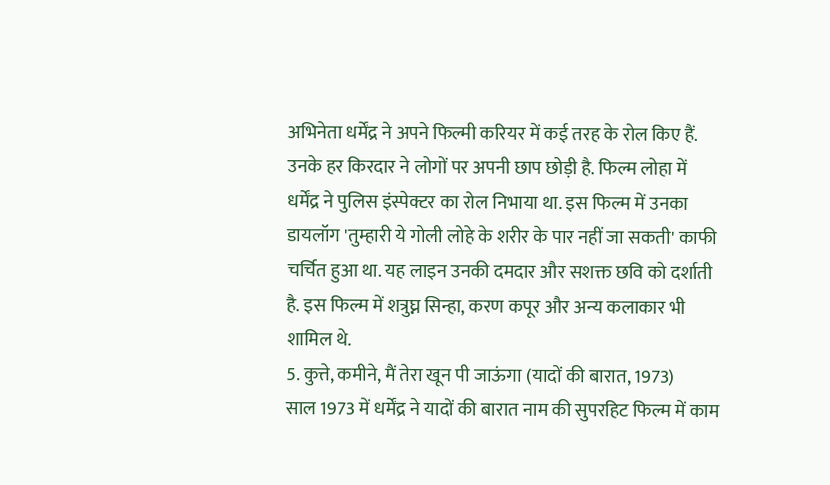अभिनेता धर्मेंद्र ने अपने फिल्मी करियर में कई तरह के रोल किए हैं. उनके हर किरदार ने लोगों पर अपनी छाप छोड़ी है. फिल्म लोहा में धर्मेंद्र ने पुलिस इंस्पेक्टर का रोल निभाया था. इस फिल्म में उनका डायलॉग 'तुम्हारी ये गोली लोहे के शरीर के पार नहीं जा सकती' काफी चर्चित हुआ था. यह लाइन उनकी दमदार और सशक्त छवि को दर्शाती है. इस फिल्म में शत्रुघ्न सिन्हा, करण कपूर और अन्य कलाकार भी शामिल थे.
5. कुत्ते, कमीने, मैं तेरा खून पी जाऊंगा (यादों की बारात, 1973)
साल 1973 में धर्मेंद्र ने यादों की बारात नाम की सुपरहिट फिल्म में काम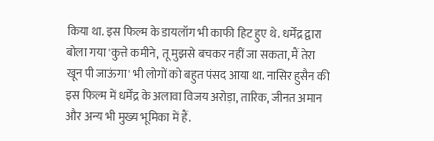किया था. इस फिल्म के डायलॉग भी काफी हिट हुए थे. धर्मेंद्र द्वारा बोला गया 'कुत्ते कमीने, तू मुझसे बचकर नहीं जा सकता, मैं तेरा खून पी जाऊंगा' भी लोगों को बहुत पंसद आया था. नासिर हुसैन की इस फिल्म में धर्मेंद्र के अलावा विजय अरोड़ा, तारिक, जीनत अमान और अन्य भी मुख्य भूमिका में हैं.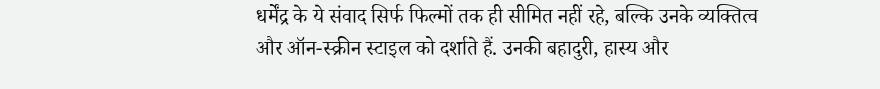धर्मेंद्र के ये संवाद सिर्फ फिल्मों तक ही सीमित नहीं रहे, बल्कि उनके व्यक्तित्व और ऑन-स्क्रीन स्टाइल को दर्शाते हैं. उनकी बहादुरी, हास्य और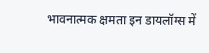भावनात्मक क्षमता इन डायलॉग्स में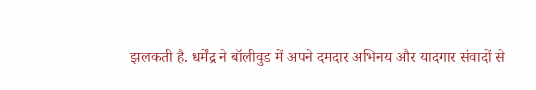झलकती है. धर्मेंद्र ने बॉलीवुड में अपने दमदार अभिनय और यादगार संवादों से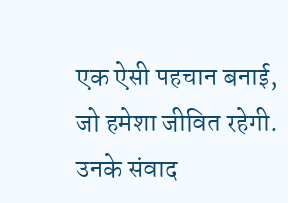एक ऐसी पहचान बनाई, जो हमेशा जीवित रहेगी. उनके संवाद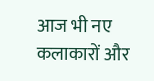आज भी नए कलाकारों और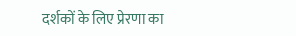दर्शकों के लिए प्रेरणा का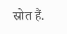स्रोत हैं.